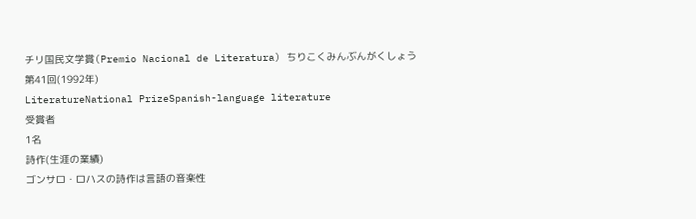チリ国民文学賞(Premio Nacional de Literatura) ちりこくみんぶんがくしょう
第41回(1992年)
LiteratureNational PrizeSpanish-language literature
受賞者
1名
詩作(生涯の業績)
ゴンサロ・ロハスの詩作は言語の音楽性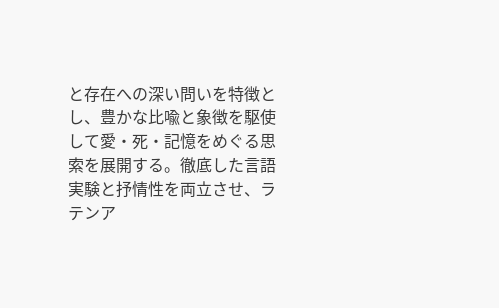と存在への深い問いを特徴とし、豊かな比喩と象徴を駆使して愛・死・記憶をめぐる思索を展開する。徹底した言語実験と抒情性を両立させ、ラテンア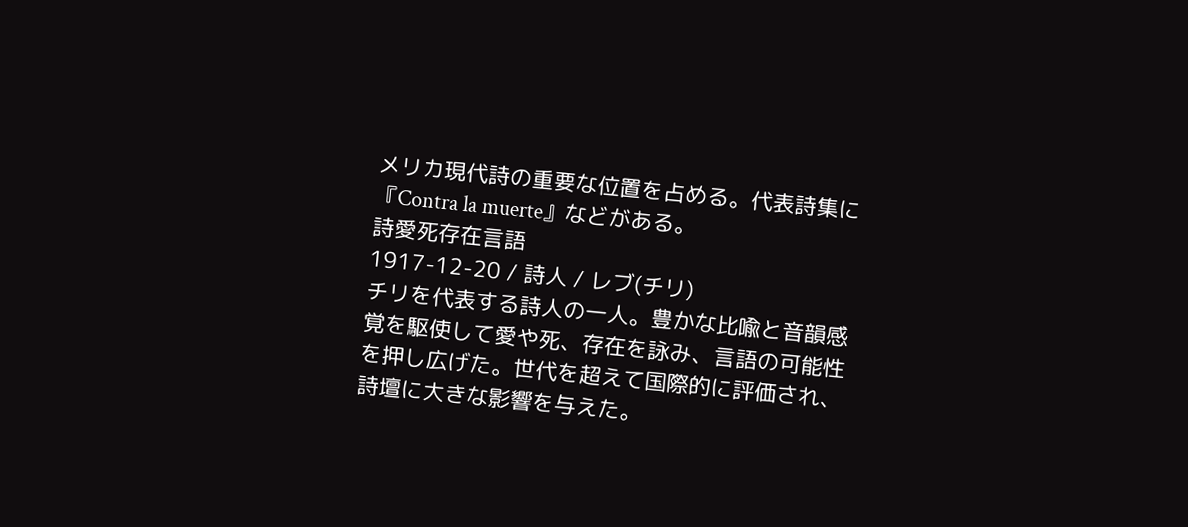メリカ現代詩の重要な位置を占める。代表詩集に『Contra la muerte』などがある。
詩愛死存在言語
1917-12-20 / 詩人 / レブ(チリ)
チリを代表する詩人の一人。豊かな比喩と音韻感覚を駆使して愛や死、存在を詠み、言語の可能性を押し広げた。世代を超えて国際的に評価され、詩壇に大きな影響を与えた。